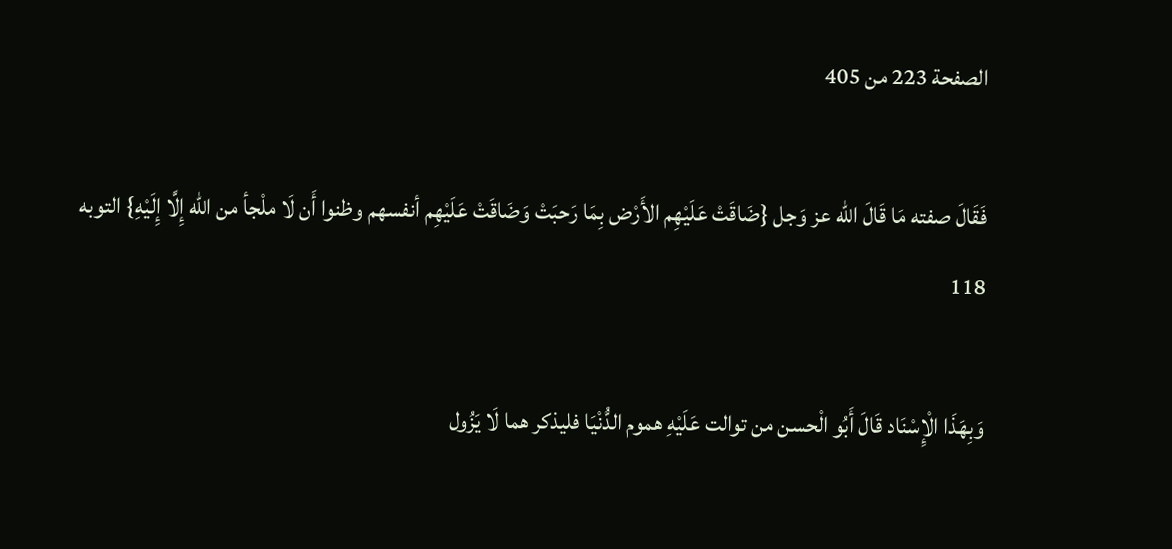الصفحة 223 من 405

فَقَالَ صفته مَا قَالَ الله عز وَجل {ضَاقَتْ عَلَيْهِم الأَرْض بِمَا رَحبَتْ وَضَاقَتْ عَلَيْهِم أنفسهم وظنوا أَن لَا ملْجأ من الله إِلَّا إِلَيْهِ} التوبه 118

وَبِهَذَا الْإِسْنَاد قَالَ أَبُو الْحسن من توالت عَلَيْهِ هموم الدُّنْيَا فليذكر هما لَا يَزُول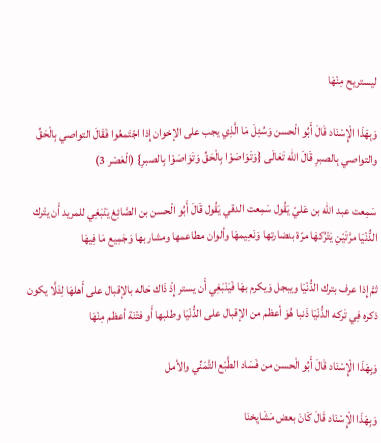ليستريح مِنْهَا

وَبِهَذَا الْإِسْنَاد قَالَ أَبُو الْحسن وَسُئِلَ مَا الَّذِي يجب على الإخوان إِذا اجْتَمعُوا فَقَالَ التواصي بِالْحَقِّ والتواصي بِالصبرِ قَالَ الله تَعَالَى {وَتَوَاصَوْا بِالْحَقِّ وَتَوَاصَوْا بِالصبرِ} (الْعَصْر 3)

سَمِعت عبد الله بن عَليّ يَقُول سَمِعت الدقي يَقُول قَالَ أَبُو الْحسن بن الصَّائِغ يَنْبَغِي للمريد أَن يتْرك الدُّنْيَا مرَّتَيْنِ يَتْرُكهَا مرّة بنضارتها وَنَعِيمهَا وألوان مطاعمها ومشاربها وَجَمِيع مَا فِيهَا

ثمَّ إِذا عرف بترك الدُّنْيَا ويبجل وَيكرم بهَا فَيَنْبَغِي أَن يستر إِذْ ذَاك حَاله بالإقبال على أَهلهَا لِئَلَّا يكون ذكره فِي تَركه الدُّنْيَا ذَنبا هُوَ أعظم من الإقبال على الدُّنْيَا وطلبها أَو فتْنَة أعظم مِنْهَا

وَبِهَذَا الْإِسْنَاد قَالَ أَبُو الْحسن من فَسَاد الطَّبْع التَّمَنِّي والأمل

وَبِهَذَا الْإِسْنَاد قَالَ كَانَ بعض مَشَايِخنَا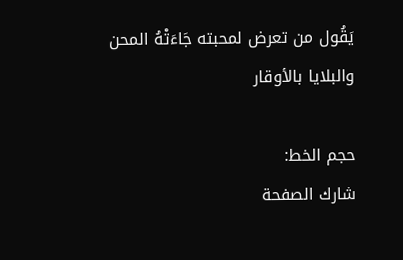يَقُول من تعرض لمحبته جَاءَتْهُ المحن والبلايا بالأوقار

حجم الخط:
شارك الصفحة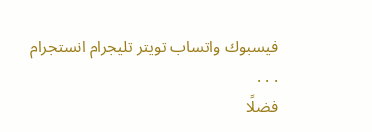فيسبوك واتساب تويتر تليجرام انستجرام
. . .
فضلًا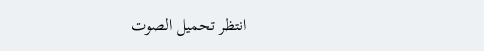انتظر تحميل الصوت